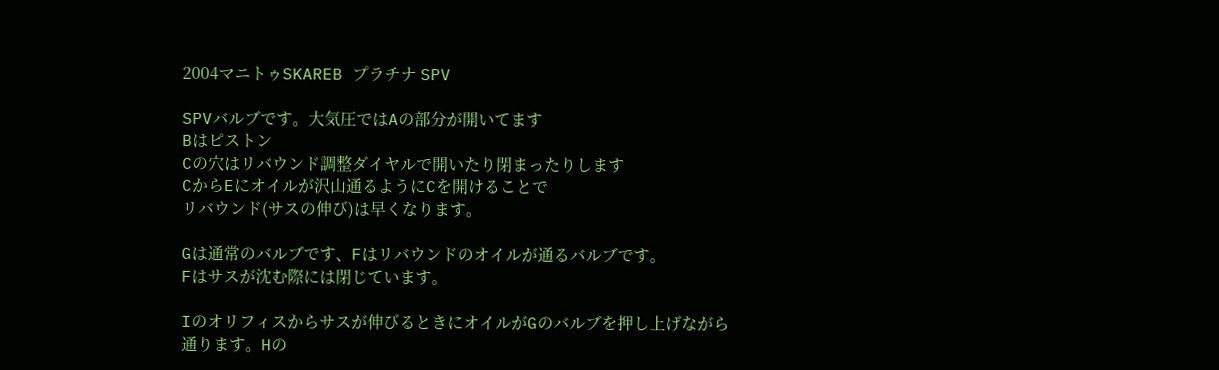2004マニトゥSKAREB プラチナ SPV

SPVバルブです。大気圧ではAの部分が開いてます
Bはピストン
Cの穴はリバウンド調整ダイヤルで開いたり閉まったりします
CからEにオイルが沢山通るようにCを開けることで
リバウンド(サスの伸び)は早くなります。

Gは通常のバルブです、Fはリバウンドのオイルが通るバルブです。
Fはサスが沈む際には閉じています。

Iのオリフィスからサスが伸びるときにオイルがGのバルブを押し上げながら
通ります。Hの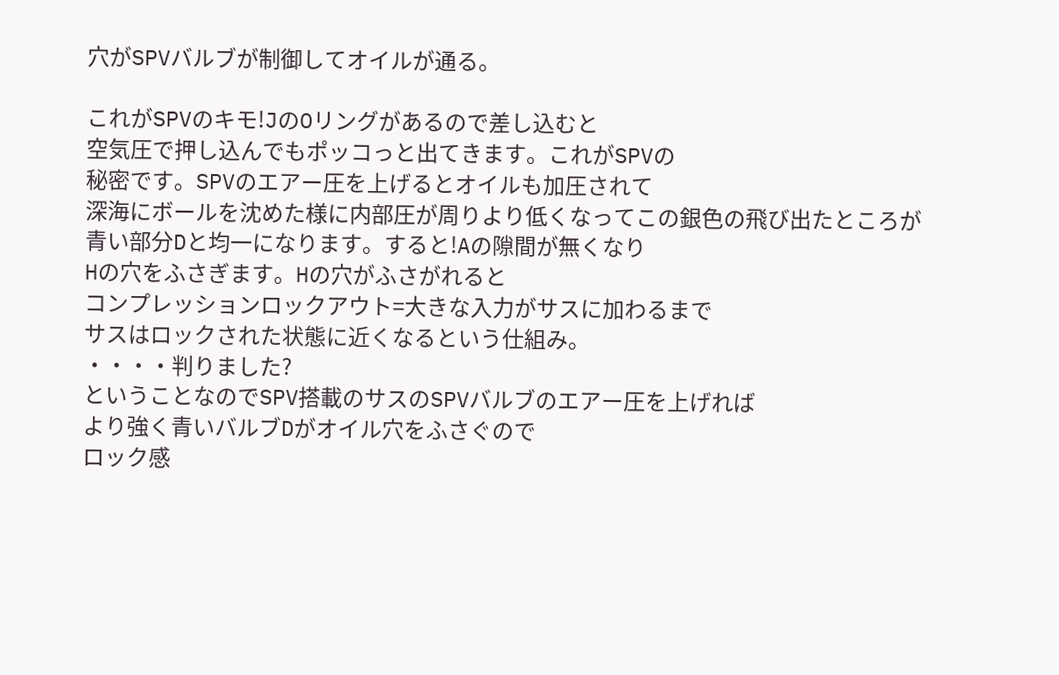穴がSPVバルブが制御してオイルが通る。

これがSPVのキモ!JのOリングがあるので差し込むと
空気圧で押し込んでもポッコっと出てきます。これがSPVの
秘密です。SPVのエアー圧を上げるとオイルも加圧されて
深海にボールを沈めた様に内部圧が周りより低くなってこの銀色の飛び出たところが
青い部分Dと均一になります。すると!Aの隙間が無くなり
Hの穴をふさぎます。Hの穴がふさがれると
コンプレッションロックアウト=大きな入力がサスに加わるまで
サスはロックされた状態に近くなるという仕組み。
・・・・判りました?
ということなのでSPV搭載のサスのSPVバルブのエアー圧を上げれば
より強く青いバルブDがオイル穴をふさぐので
ロック感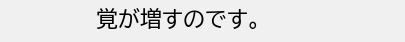覚が増すのです。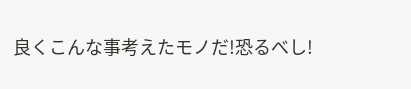良くこんな事考えたモノだ!恐るべし!